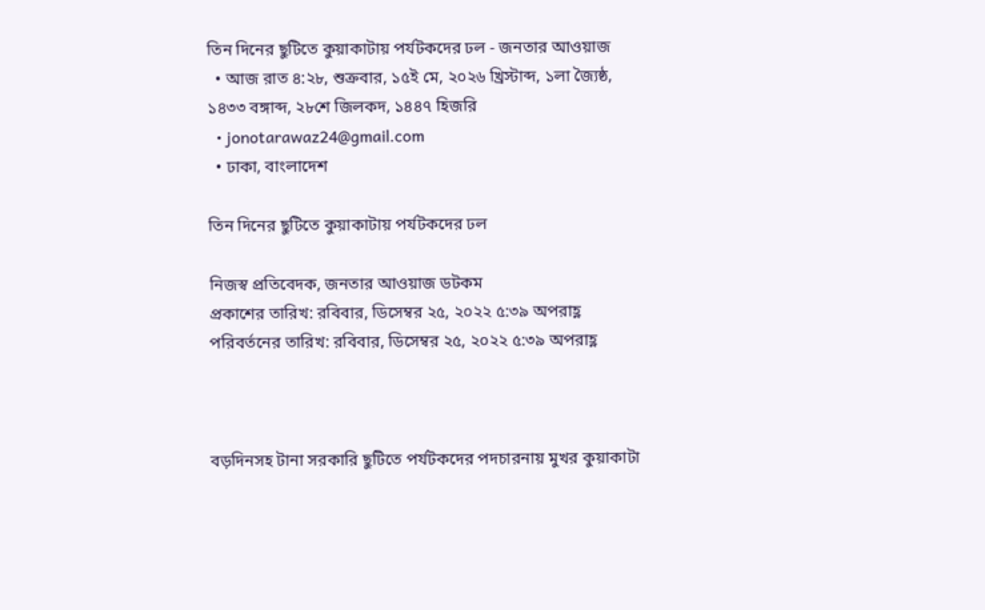তিন দিনের ছুটিতে কুয়াকাটায় পর্যটকদের ঢল - জনতার আওয়াজ
  • আজ রাত ৪:২৮, শুক্রবার, ১৫ই মে, ২০২৬ খ্রিস্টাব্দ, ১লা জ্যৈষ্ঠ, ১৪৩৩ বঙ্গাব্দ, ২৮শে জিলকদ, ১৪৪৭ হিজরি
  • jonotarawaz24@gmail.com
  • ঢাকা, বাংলাদেশ

তিন দিনের ছুটিতে কুয়াকাটায় পর্যটকদের ঢল

নিজস্ব প্রতিবেদক, জনতার আওয়াজ ডটকম
প্রকাশের তারিখ: রবিবার, ডিসেম্বর ২৫, ২০২২ ৫:৩৯ অপরাহ্ণ পরিবর্তনের তারিখ: রবিবার, ডিসেম্বর ২৫, ২০২২ ৫:৩৯ অপরাহ্ণ



বড়দিনসহ টানা সরকারি ছুটিতে পর্যটকদের পদচারনায় মুখর কুয়াকাটা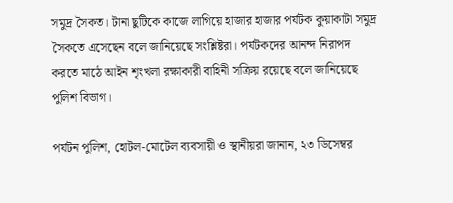সমুদ্র সৈকত। টানা ছুটিকে কাজে লাগিয়ে হাজার হাজার পর্যটক কুয়াকাটা সমুদ্র সৈকতে এসেছেন বলে জানিয়েছে সংশ্লিষ্টরা। পর্যটকদের আনন্দ নিরাপদ করতে মাঠে আইন শৃংখলা রক্ষাকারী বাহিনী সক্রিয় রয়েছে বলে জানিয়েছে পুলিশ বিভাগ।

পর্যটন পুলিশ, হোটল-মোটেল ব্যবসায়ী ও স্থানীয়রা জানান, ২৩ ডিসেম্বর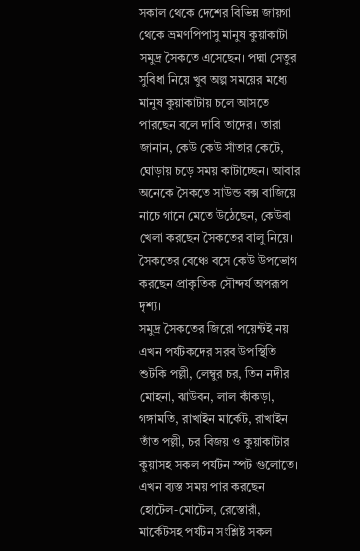সকাল থেকে দেশের বিভিন্ন জায়গা থেকে ভ্রমণপিপাসু মানুষ কুয়াকাটা সমুদ্র সৈকতে এসেছেন। পদ্মা সেতুর সুবিধা নিয়ে খুব অল্প সময়ের মধ্যে মানুষ কুয়াকাটায় চলে আসতে পারছেন বলে দাবি তাদের। তারা জানান, কেউ কেউ সাঁতার কেটে, ঘোড়ায় চড়ে সময় কাটাচ্ছেন। আবার অনেকে সৈকতে সাউন্ড বক্স বাজিয়ে নাচে গানে মেতে উঠেছেন, কেউবা খেলা করছেন সৈকতের বালু নিয়ে। সৈকতের বেঞ্চে বসে কেউ উপভোগ করছেন প্রাকৃতিক সৌন্দর্য অপরূপ দৃশ্য।
সমুদ্র সৈকতের জিরো পয়েন্টই নয় এখন পর্যটকদের সরব উপস্থিতি শুটকি পল্লী, লেম্বুর চর, তিন নদীর মোহনা, ঝাউবন, লাল কাঁকড়া, গঙ্গামতি, রাখাইন মার্কেট, রাখাইন তাঁত পল্লী, চর বিজয় ও কুয়াকাটার কুয়াসহ সকল পর্যটন স্পট গুলোতে। এখন ব্যস্ত সময় পার করছেন হোটেল-মোটেল, রেস্তোরাঁ, মার্কেটসহ পর্যটন সংশ্লিষ্ট সকল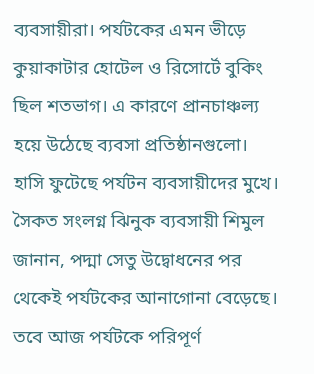ব্যবসায়ীরা। পর্যটকের এমন ভীড়ে কুয়াকাটার হোটেল ও রিসোর্টে বুকিং ছিল শতভাগ। এ কারণে প্রানচাঞ্চল্য হয়ে উঠেছে ব্যবসা প্রতিষ্ঠানগুলো। হাসি ফুটেছে পর্যটন ব্যবসায়ীদের মুখে।
সৈকত সংলগ্ন ঝিনুক ব্যবসায়ী শিমুল জানান, পদ্মা সেতু উদ্বোধনের পর থেকেই পর্যটকের আনাগোনা বেড়েছে। তবে আজ পর্যটকে পরিপূর্ণ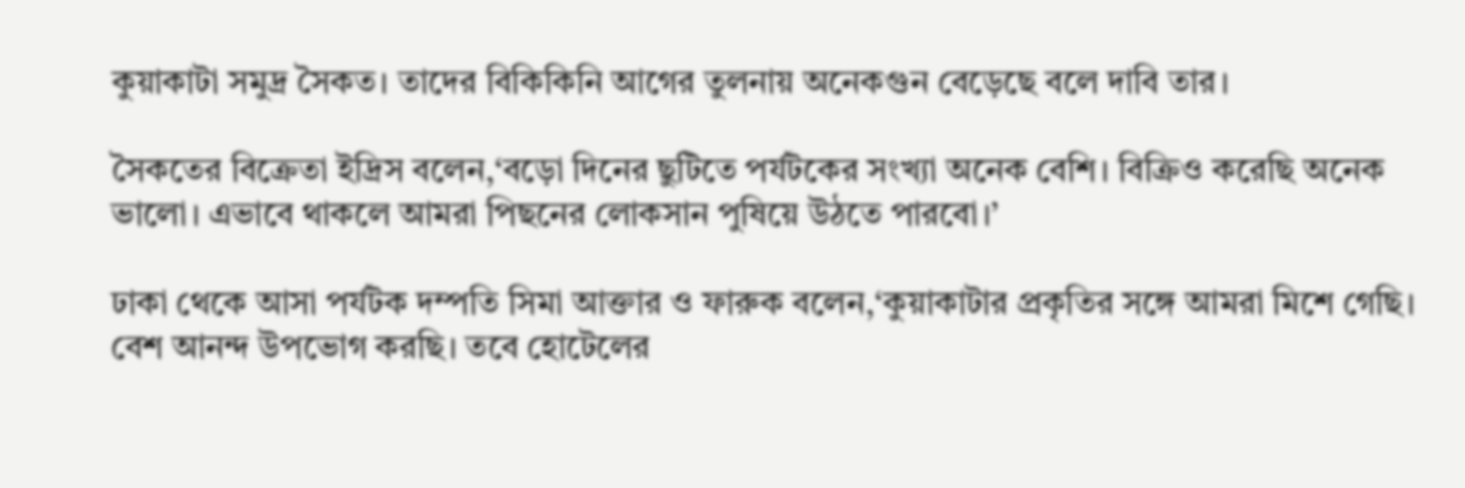কুয়াকাটা সমুদ্র সৈকত। তাদের বিকিকিনি আগের তুলনায় অনেকগুন বেড়েছে বলে দাবি তার।

সৈকতের বিক্রেতা ইদ্রিস বলেন,‘বড়ো দিনের ছুটিতে পর্যটকের সংখ্যা অনেক বেশি। বিক্রিও করেছি অনেক ভালো। এভাবে থাকলে আমরা পিছনের লোকসান পুষিয়ে উঠতে পারবো।’

ঢাকা থেকে আসা পর্যটক দম্পতি সিমা আক্তার ও ফারুক বলেন,‘কুয়াকাটার প্রকৃতির সঙ্গে আমরা মিশে গেছি। বেশ আনন্দ উপভোগ করছি। তবে হোটেলের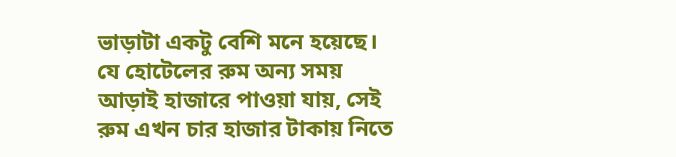ভাড়াটা একটু বেশি মনে হয়েছে। যে হোটেলের রুম অন্য সময় আড়াই হাজারে পাওয়া যায়, সেই রুম এখন চার হাজার টাকায় নিতে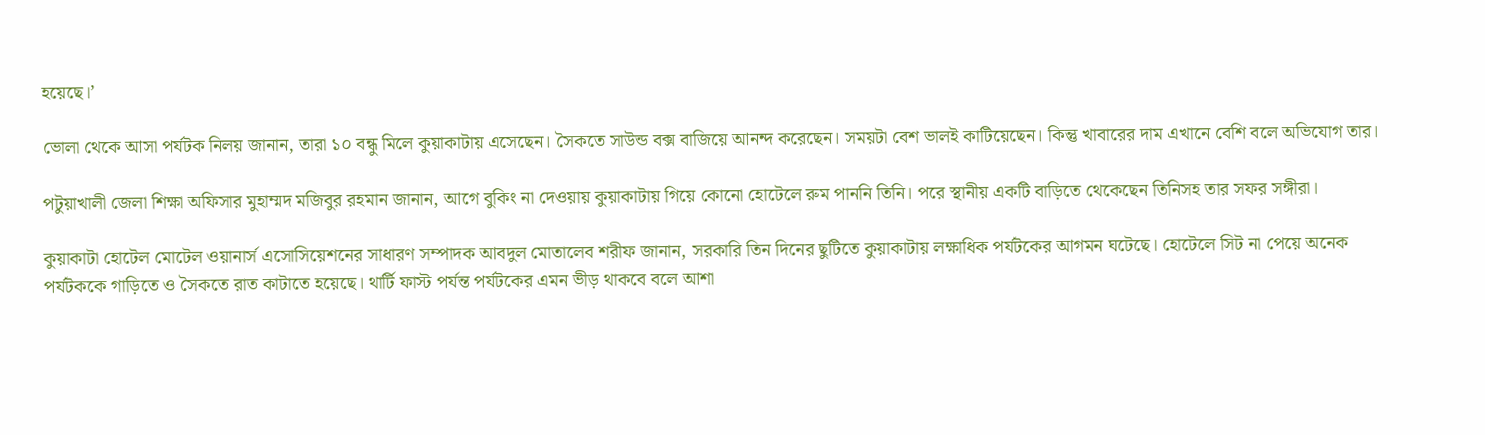হয়েছে।’

ভোলা থেকে আসা পর্যটক নিলয় জানান, তারা ১০ বন্ধু মিলে কুয়াকাটায় এসেছেন। সৈকতে সাউন্ড বক্স বাজিয়ে আনন্দ করেছেন। সময়টা বেশ ভালই কাটিয়েছেন। কিন্তু খাবারের দাম এখানে বেশি বলে অভিযোগ তার।

পটুয়াখালী জেলা শিক্ষা অফিসার মুহাম্মদ মজিবুর রহমান জানান, আগে বুকিং না দেওয়ায় কুয়াকাটায় গিয়ে কোনো হোটেলে রুম পাননি তিনি। পরে স্থানীয় একটি বাড়িতে থেকেছেন তিনিসহ তার সফর সঙ্গীরা।

কুয়াকাটা হোটেল মোটেল ওয়ানার্স এসোসিয়েশনের সাধারণ সম্পাদক আবদুল মোতালেব শরীফ জানান, সরকারি তিন দিনের ছুটিতে কুয়াকাটায় লক্ষাধিক পর্যটকের আগমন ঘটেছে। হোটেলে সিট না পেয়ে অনেক পর্যটককে গাড়িতে ও সৈকতে রাত কাটাতে হয়েছে। থার্টি ফাস্ট পর্যন্ত পর্যটকের এমন ভীড় থাকবে বলে আশা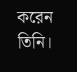করেন তিনি।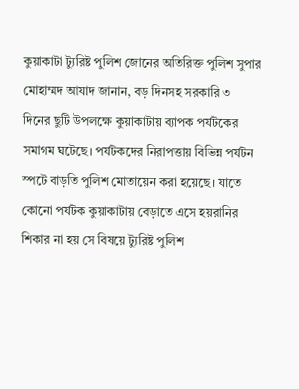কুয়াকাটা ট্যুরিষ্ট পুলিশ জোনের অতিরিক্ত পুলিশ সুপার মোহাম্মদ আযাদ জানান, বড় দিনসহ সরকারি ৩ দিনের ছুটি উপলক্ষে কুয়াকাটায় ব্যাপক পর্যটকের সমাগম ঘটেছে। পর্যটকদের নিরাপত্তায় বিভিন্ন পর্যটন স্পটে বাড়তি পুলিশ মোতায়েন করা হয়েছে। যাতে কোনো পর্যটক কুয়াকাটায় বেড়াতে এসে হয়রানির শিকার না হয় সে বিষয়ে ট্যুরিষ্ট পুলিশ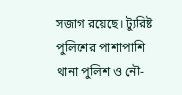সজাগ রয়েছে। ট্যুরিষ্ট পুলিশের পাশাপাশি থানা পুলিশ ও নৌ-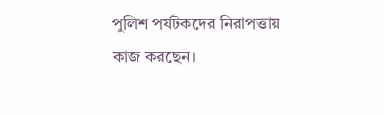পুলিশ পর্যটকদের নিরাপত্তায় কাজ করছেন।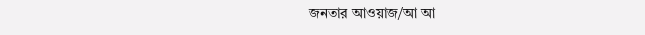জনতার আওয়াজ/আ আ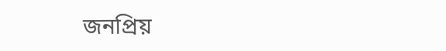জনপ্রিয়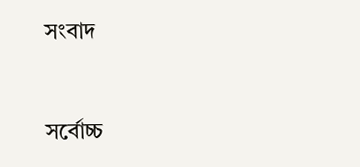সংবাদ



সর্বোচ্চ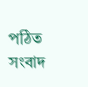পঠিত সংবাদ